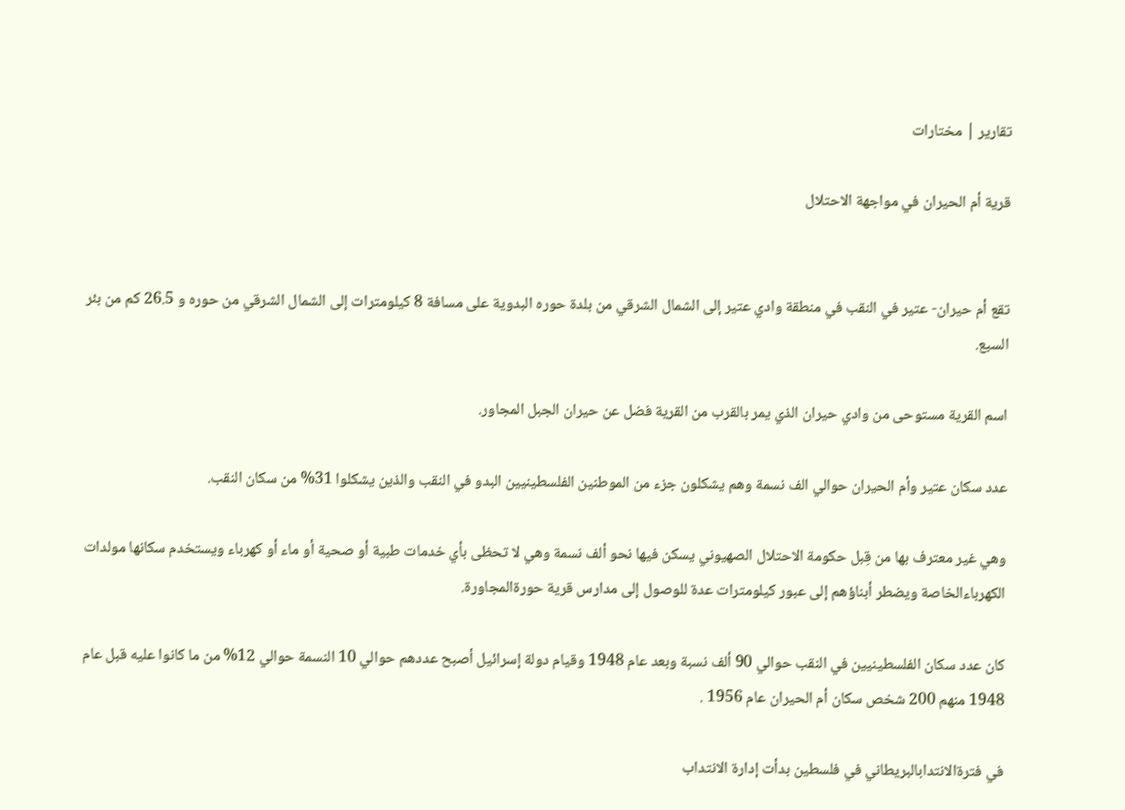تقارير | مختارات

قرية أم الحيران في مواجهة الاحتلال


تقع أم حيران- عتير في النقب في منطقة وادي عتير إلى الشمال الشرقي من بلدة حوره البدوية على مسافة 8 كيلومترات إلى الشمال الشرقي من حوره و 26.5 كم من بئر السبع.

اسم القرية مستوحى من وادي حيران الذي يمر بالقرب من القرية فضل عن حيران الجبل المجاور.

عدد سكان عتير وأم الحيران حوالي الف نسمة وهم يشكلون جزء من الموطنين الفلسطينيين البدو في النقب والذين يشكلوا 31% من سكان النقب.

وهي غير معترف بها من قِبل حكومة الاحتلال الصهيوني يسكن فيها نحو ألف نسمة وهي لا تحظى بأي خدمات طبية أو صحية أو ماء أو كهرباء ويستخدم سكانها مولدات الكهرباءالخاصة ويضطر أبناؤهم إلى عبور كيلومترات عدة للوصول إلى مدارس قرية حورةالمجاورة.

كان عدد سكان الفلسطينيين في النقب حوالي 90 ألف نسبة وبعد عام 1948 وقيام دولة إسرائيل أصبح عددهم حوالي 10 النسمة حوالي 12% من ما كانوا عليه قبل عام 1948 منهم 200 شخص سكان أم الحيران عام 1956 .

في فترةالانتدابالبريطاني في فلسطين بدأت إدارة الانتداب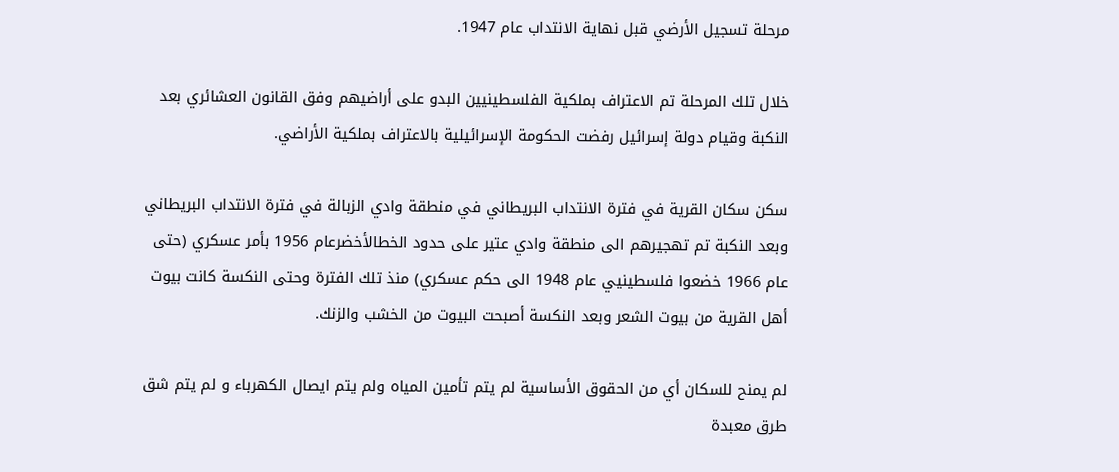مرحلة تسجيل الأرضي قبل نهاية الانتداب عام 1947.

خلال تلك المرحلة تم الاعتراف بملكية الفلسطينيين البدو على أراضيهم وفق القانون العشائري بعد النكبة وقيام دولة إسرائيل رفضت الحكومة الإسرائيلية بالاعتراف بملكية الأراضي.

سكن سكان القرية في فترة الانتداب البريطاني في منطقة وادي الزبالة في فترة الانتداب البريطاني وبعد النكبة تم تهجيرهم الى منطقة وادي عتير على حدود الخطالأخضرعام 1956 بأمر عسكري (حتى عام 1966 خضعوا فلسطينيي عام 1948 الى حكم عسكري) منذ تلك الفترة وحتى النكسة كانت بيوت أهل القرية من بيوت الشعر وبعد النكسة أصبحت البيوت من الخشب والزنك.

لم يمنح للسكان أي من الحقوق الأساسية لم يتم تأمين المياه ولم يتم ايصال الكهرباء و لم يتم شق طرق معبدة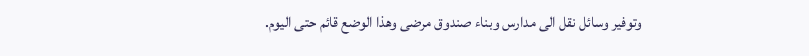وتوفير وسائل نقل الى مدارس وبناء صندوق مرضى وهذا الوضع قائم حتى اليوم.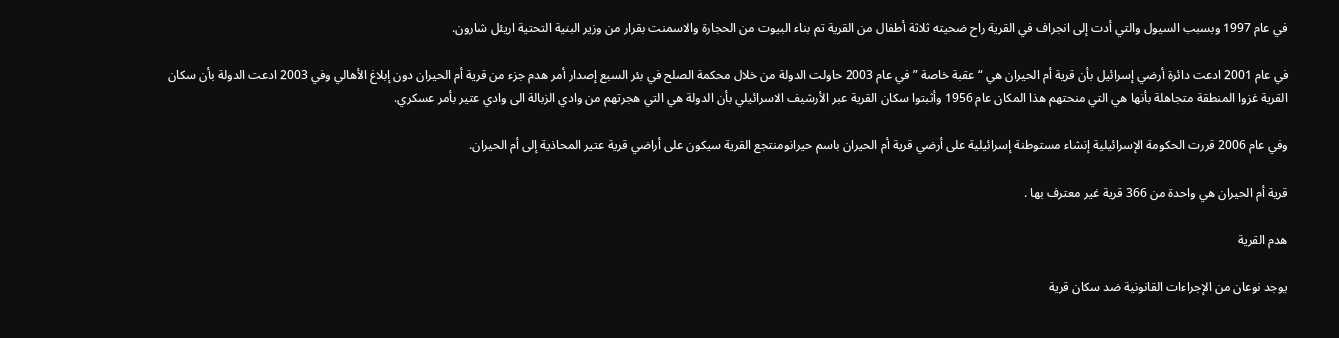في عام 1997 وبسبب السيول والتي أدت إلى انجراف في القرية راح ضحيته ثلاثة أطفال من القرية تم بناء البيوت من الحجارة والاسمنت بقرار من وزير البنية التحتية اريئل شارون.

في عام 2001 ادعت دائرة أرضي إسرائيل بأن قرية أم الحيران هي “عقبة خاصة ” في عام 2003 حاولت الدولة من خلال محكمة الصلح في بئر السبع إصدار أمر هدم جزء من قرية أم الحيران دون إبلاغ الأهالي وفي 2003 ادعت الدولة بأن سكان القرية غزوا المنطقة متجاهلة بأنها هي التي منحتهم هذا المكان عام 1956 وأثبتوا سكان القرية عبر الأرشيف الاسرائيلي بأن الدولة هي التي هجرتهم من وادي الزبالة الى وادي عتير بأمر عسكري.

وفي عام 2006 قررت الحكومة الإسرائيلية إنشاء مستوطنة إسرائيلية على أرضي قرية أم الحيران باسم حيرانومنتجع القرية سيكون على أراضي قرية عتير المحاذية إلى أم الحيران.

قرية أم الحيران هي واحدة من 366 قرية غير معترف بها .

هدم القرية

يوجد نوعان من الإجراءات القانونية ضد سكان قرية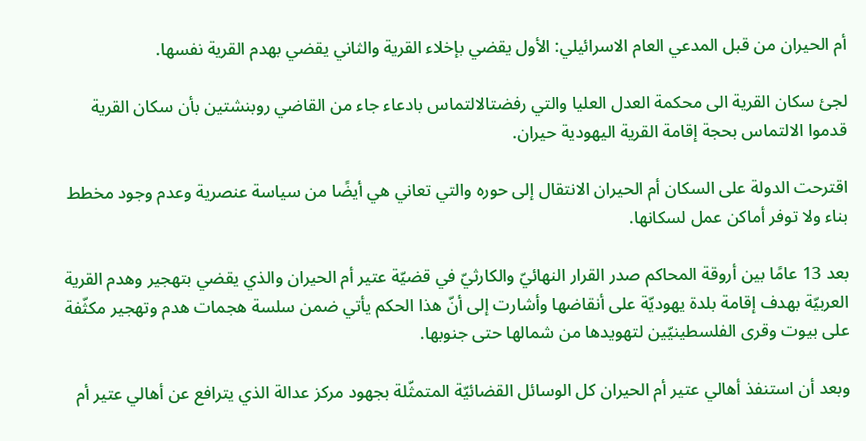أم الحيران من قبل المدعي العام الاسرائيلي: الأول يقضي بإخلاء القرية والثاني يقضي بهدم القرية نفسها.

لجئ سكان القرية الى محكمة العدل العليا والتي رفضتالالتماس بادعاء جاء من القاضي روبنشتين بأن سكان القرية قدموا الالتماس بحجة إقامة القرية اليهودية حيران.

اقترحت الدولة على السكان أم الحيران الانتقال إلى حوره والتي تعاني هي أيضًا من سياسة عنصرية وعدم وجود مخطط بناء ولا توفر أماكن عمل لسكانها.

بعد 13 عامًا بين أروقة المحاكم صدر القرار النهائيّ والكارثيّ في قضيّة عتير أم الحيران والذي يقضي بتهجير وهدم القرية العربيّة بهدف إقامة بلدة يهوديّة على أنقاضها وأشارت إلى أنّ هذا الحكم يأتي ضمن سلسة هجمات هدم وتهجير مكثّفة على بيوت وقرى الفلسطينيّين لتهويدها من شمالها حتى جنوبها.

وبعد أن استنفذ أهالي عتير أم الحيران كل الوسائل القضائيّة المتمثّلة بجهود مركز عدالة الذي يترافع عن أهالي عتير أم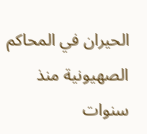الحيران في المحاكم الصهيونية منذ سنوات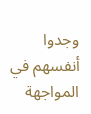وجدوا أنفسهم في المواجهة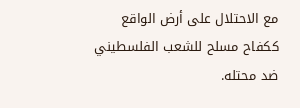مع الاحتلال على أرض الواقع ككفاح مسلح للشعب الفلسطيني ضد محتله.